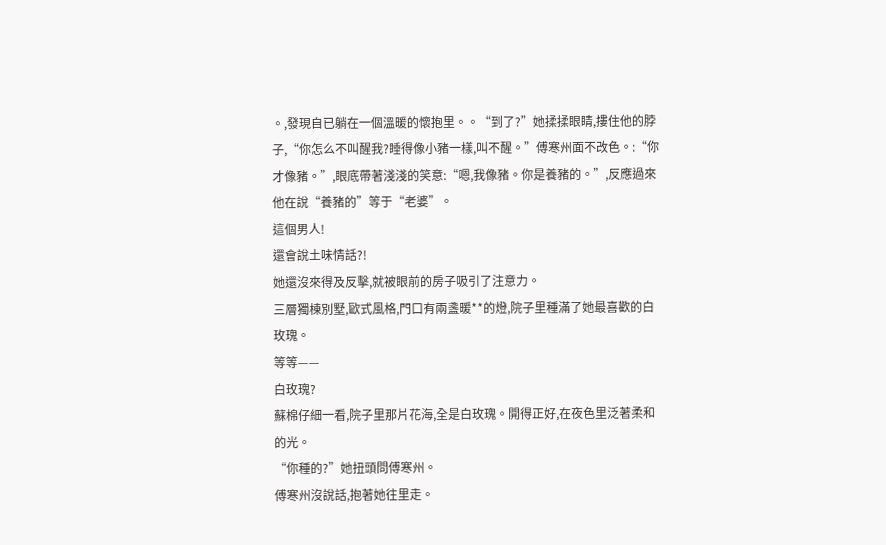。,發現自已躺在一個溫暖的懷抱里。。“到了?”她揉揉眼睛,摟住他的脖子,“你怎么不叫醒我?睡得像小豬一樣,叫不醒。”傅寒州面不改色。:“你才像豬。”,眼底帶著淺淺的笑意:“嗯,我像豬。你是養豬的。”,反應過來他在說“養豬的”等于“老婆”。
這個男人!
還會說土味情話?!
她還沒來得及反擊,就被眼前的房子吸引了注意力。
三層獨棟別墅,歐式風格,門口有兩盞暖**的燈,院子里種滿了她最喜歡的白玫瑰。
等等——
白玫瑰?
蘇棉仔細一看,院子里那片花海,全是白玫瑰。開得正好,在夜色里泛著柔和的光。
“你種的?”她扭頭問傅寒州。
傅寒州沒說話,抱著她往里走。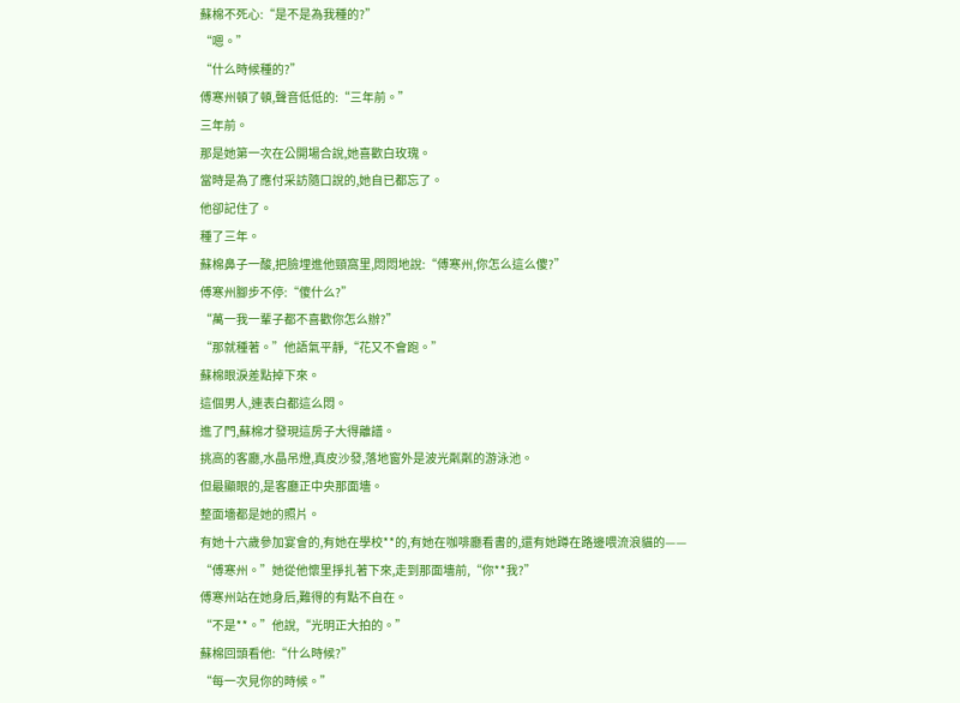蘇棉不死心:“是不是為我種的?”
“嗯。”
“什么時候種的?”
傅寒州頓了頓,聲音低低的:“三年前。”
三年前。
那是她第一次在公開場合說,她喜歡白玫瑰。
當時是為了應付采訪隨口說的,她自已都忘了。
他卻記住了。
種了三年。
蘇棉鼻子一酸,把臉埋進他頸窩里,悶悶地說:“傅寒州,你怎么這么傻?”
傅寒州腳步不停:“傻什么?”
“萬一我一輩子都不喜歡你怎么辦?”
“那就種著。”他語氣平靜,“花又不會跑。”
蘇棉眼淚差點掉下來。
這個男人,連表白都這么悶。
進了門,蘇棉才發現這房子大得離譜。
挑高的客廳,水晶吊燈,真皮沙發,落地窗外是波光粼粼的游泳池。
但最顯眼的,是客廳正中央那面墻。
整面墻都是她的照片。
有她十六歲參加宴會的,有她在學校**的,有她在咖啡廳看書的,還有她蹲在路邊喂流浪貓的——
“傅寒州。”她從他懷里掙扎著下來,走到那面墻前,“你**我?”
傅寒州站在她身后,難得的有點不自在。
“不是**。”他說,“光明正大拍的。”
蘇棉回頭看他:“什么時候?”
“每一次見你的時候。”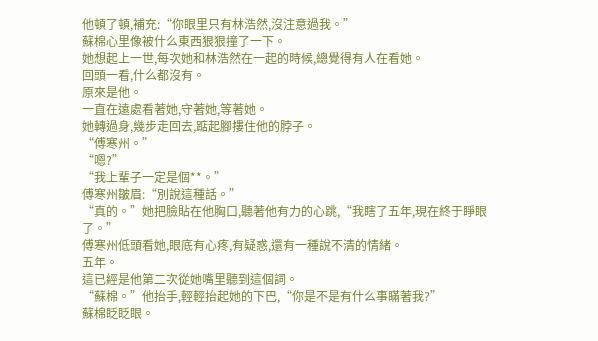他頓了頓,補充:“你眼里只有林浩然,沒注意過我。”
蘇棉心里像被什么東西狠狠撞了一下。
她想起上一世,每次她和林浩然在一起的時候,總覺得有人在看她。
回頭一看,什么都沒有。
原來是他。
一直在遠處看著她,守著她,等著她。
她轉過身,幾步走回去,踮起腳摟住他的脖子。
“傅寒州。”
“嗯?”
“我上輩子一定是個**。”
傅寒州皺眉:“別說這種話。”
“真的。”她把臉貼在他胸口,聽著他有力的心跳,“我瞎了五年,現在終于睜眼了。”
傅寒州低頭看她,眼底有心疼,有疑惑,還有一種說不清的情緒。
五年。
這已經是他第二次從她嘴里聽到這個詞。
“蘇棉。”他抬手,輕輕抬起她的下巴,“你是不是有什么事瞞著我?”
蘇棉眨眨眼。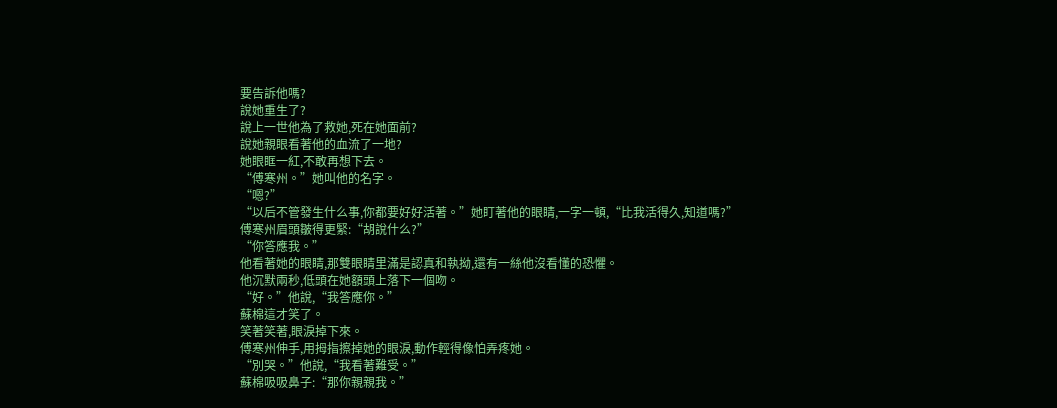要告訴他嗎?
說她重生了?
說上一世他為了救她,死在她面前?
說她親眼看著他的血流了一地?
她眼眶一紅,不敢再想下去。
“傅寒州。”她叫他的名字。
“嗯?”
“以后不管發生什么事,你都要好好活著。”她盯著他的眼睛,一字一頓,“比我活得久,知道嗎?”
傅寒州眉頭皺得更緊:“胡說什么?”
“你答應我。”
他看著她的眼睛,那雙眼睛里滿是認真和執拗,還有一絲他沒看懂的恐懼。
他沉默兩秒,低頭在她額頭上落下一個吻。
“好。”他說,“我答應你。”
蘇棉這才笑了。
笑著笑著,眼淚掉下來。
傅寒州伸手,用拇指擦掉她的眼淚,動作輕得像怕弄疼她。
“別哭。”他說,“我看著難受。”
蘇棉吸吸鼻子:“那你親親我。”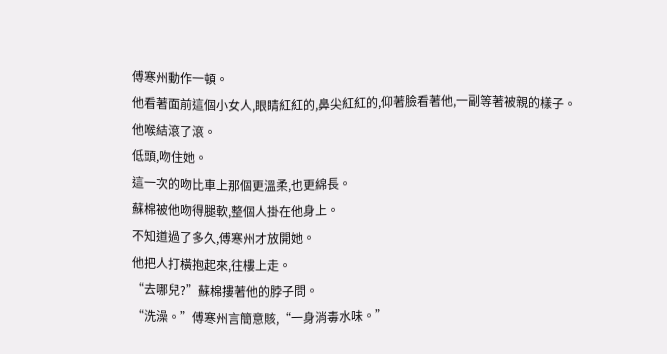傅寒州動作一頓。
他看著面前這個小女人,眼睛紅紅的,鼻尖紅紅的,仰著臉看著他,一副等著被親的樣子。
他喉結滾了滾。
低頭,吻住她。
這一次的吻比車上那個更溫柔,也更綿長。
蘇棉被他吻得腿軟,整個人掛在他身上。
不知道過了多久,傅寒州才放開她。
他把人打橫抱起來,往樓上走。
“去哪兒?”蘇棉摟著他的脖子問。
“洗澡。”傅寒州言簡意賅,“一身消毒水味。”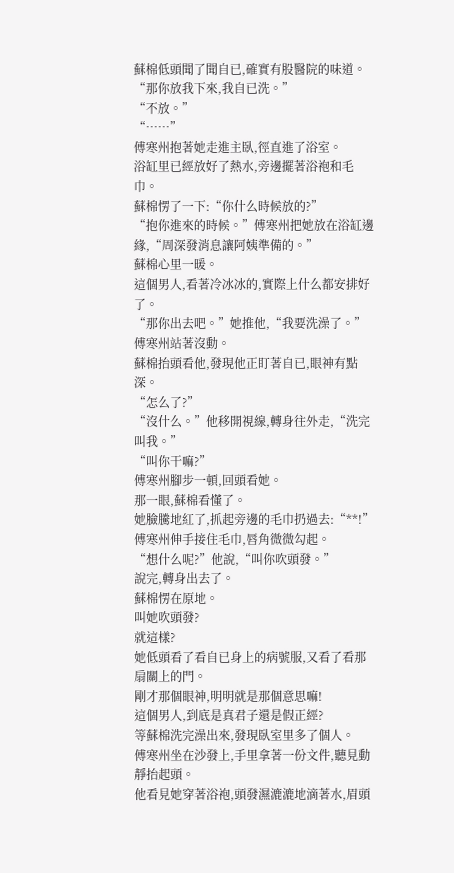蘇棉低頭聞了聞自已,確實有股醫院的味道。
“那你放我下來,我自已洗。”
“不放。”
“……”
傅寒州抱著她走進主臥,徑直進了浴室。
浴缸里已經放好了熱水,旁邊擺著浴袍和毛巾。
蘇棉愣了一下:“你什么時候放的?”
“抱你進來的時候。”傅寒州把她放在浴缸邊緣,“周深發消息讓阿姨準備的。”
蘇棉心里一暖。
這個男人,看著冷冰冰的,實際上什么都安排好了。
“那你出去吧。”她推他,“我要洗澡了。”
傅寒州站著沒動。
蘇棉抬頭看他,發現他正盯著自已,眼神有點深。
“怎么了?”
“沒什么。”他移開視線,轉身往外走,“洗完叫我。”
“叫你干嘛?”
傅寒州腳步一頓,回頭看她。
那一眼,蘇棉看懂了。
她臉騰地紅了,抓起旁邊的毛巾扔過去:“**!”
傅寒州伸手接住毛巾,唇角微微勾起。
“想什么呢?”他說,“叫你吹頭發。”
說完,轉身出去了。
蘇棉愣在原地。
叫她吹頭發?
就這樣?
她低頭看了看自已身上的病號服,又看了看那扇關上的門。
剛才那個眼神,明明就是那個意思嘛!
這個男人,到底是真君子還是假正經?
等蘇棉洗完澡出來,發現臥室里多了個人。
傅寒州坐在沙發上,手里拿著一份文件,聽見動靜抬起頭。
他看見她穿著浴袍,頭發濕漉漉地滴著水,眉頭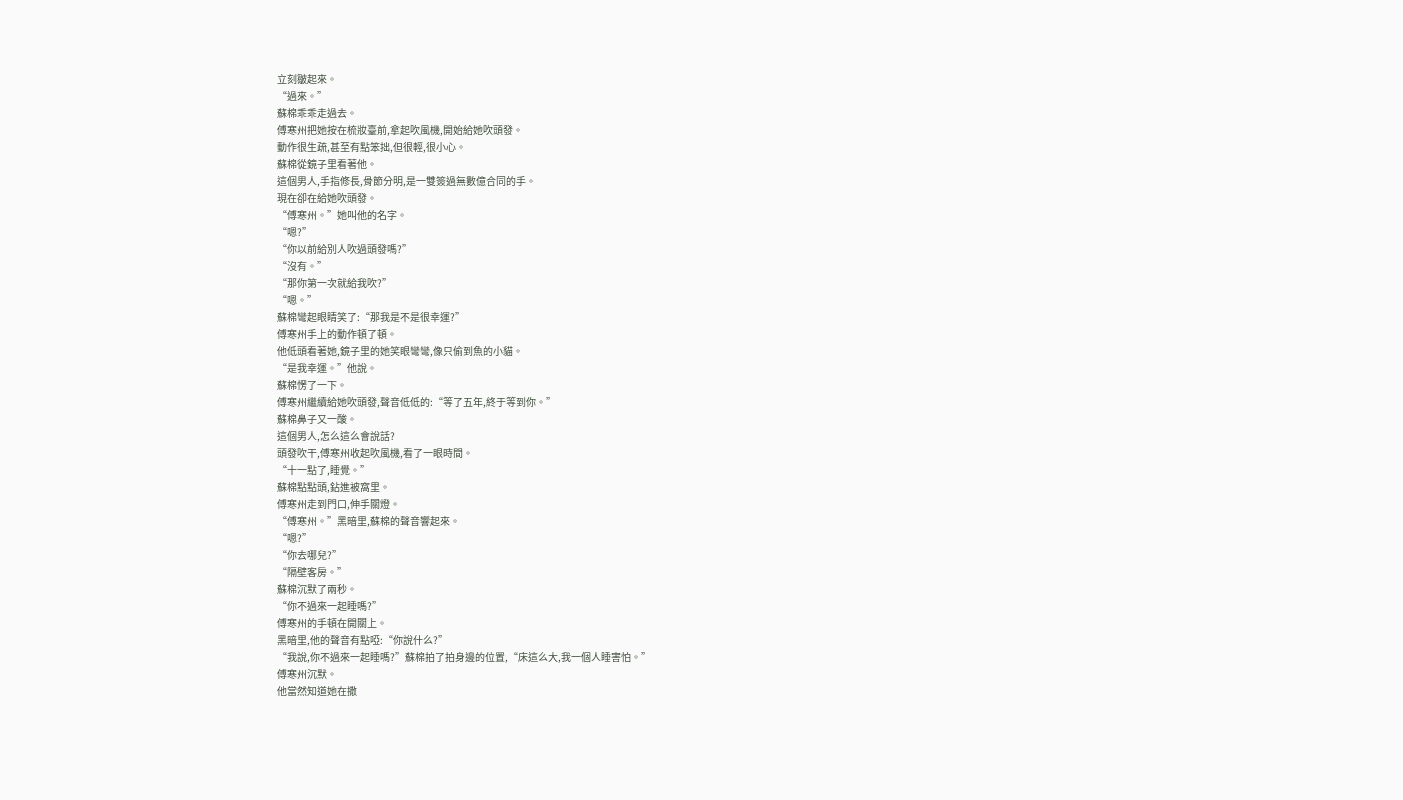立刻皺起來。
“過來。”
蘇棉乖乖走過去。
傅寒州把她按在梳妝臺前,拿起吹風機,開始給她吹頭發。
動作很生疏,甚至有點笨拙,但很輕,很小心。
蘇棉從鏡子里看著他。
這個男人,手指修長,骨節分明,是一雙簽過無數億合同的手。
現在卻在給她吹頭發。
“傅寒州。”她叫他的名字。
“嗯?”
“你以前給別人吹過頭發嗎?”
“沒有。”
“那你第一次就給我吹?”
“嗯。”
蘇棉彎起眼睛笑了:“那我是不是很幸運?”
傅寒州手上的動作頓了頓。
他低頭看著她,鏡子里的她笑眼彎彎,像只偷到魚的小貓。
“是我幸運。”他說。
蘇棉愣了一下。
傅寒州繼續給她吹頭發,聲音低低的:“等了五年,終于等到你。”
蘇棉鼻子又一酸。
這個男人,怎么這么會說話?
頭發吹干,傅寒州收起吹風機,看了一眼時間。
“十一點了,睡覺。”
蘇棉點點頭,鉆進被窩里。
傅寒州走到門口,伸手關燈。
“傅寒州。”黑暗里,蘇棉的聲音響起來。
“嗯?”
“你去哪兒?”
“隔壁客房。”
蘇棉沉默了兩秒。
“你不過來一起睡嗎?”
傅寒州的手頓在開關上。
黑暗里,他的聲音有點啞:“你說什么?”
“我說,你不過來一起睡嗎?”蘇棉拍了拍身邊的位置,“床這么大,我一個人睡害怕。”
傅寒州沉默。
他當然知道她在撒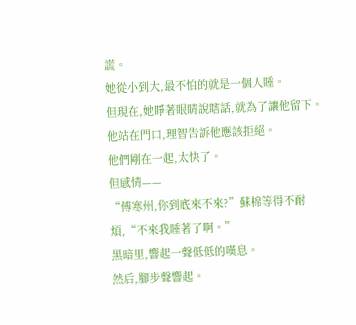謊。
她從小到大,最不怕的就是一個人睡。
但現在,她睜著眼睛說瞎話,就為了讓他留下。
他站在門口,理智告訴他應該拒絕。
他們剛在一起,太快了。
但感情——
“傅寒州,你到底來不來?”蘇棉等得不耐煩,“不來我睡著了啊。”
黑暗里,響起一聲低低的嘆息。
然后,腳步聲響起。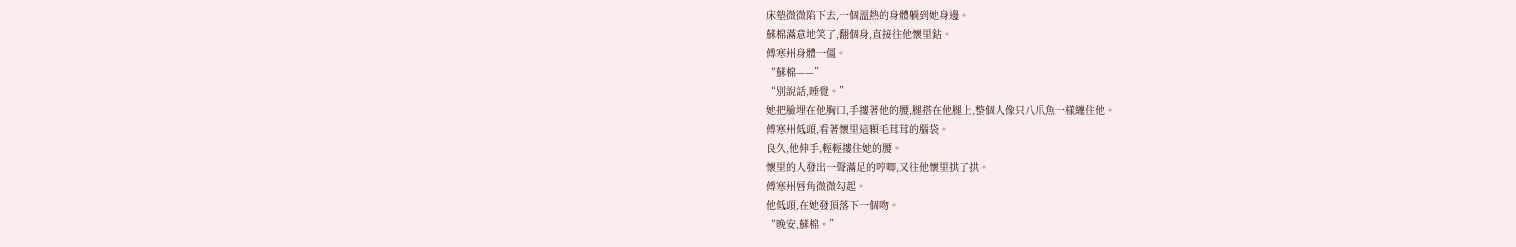床墊微微陷下去,一個溫熱的身體躺到她身邊。
蘇棉滿意地笑了,翻個身,直接往他懷里鉆。
傅寒州身體一僵。
“蘇棉——”
“別說話,睡覺。”
她把臉埋在他胸口,手摟著他的腰,腿搭在他腿上,整個人像只八爪魚一樣纏住他。
傅寒州低頭,看著懷里這顆毛茸茸的腦袋。
良久,他伸手,輕輕摟住她的腰。
懷里的人發出一聲滿足的哼唧,又往他懷里拱了拱。
傅寒州唇角微微勾起。
他低頭,在她發頂落下一個吻。
“晚安,蘇棉。”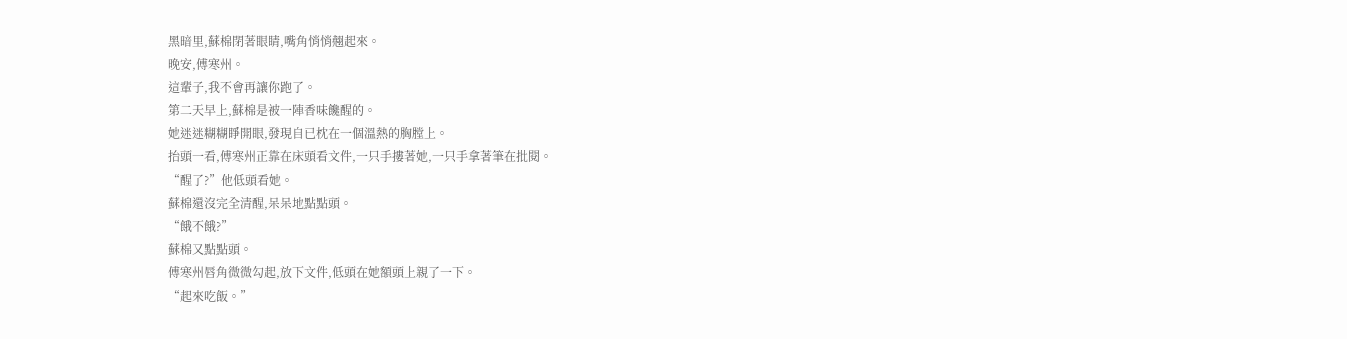黑暗里,蘇棉閉著眼睛,嘴角悄悄翹起來。
晚安,傅寒州。
這輩子,我不會再讓你跑了。
第二天早上,蘇棉是被一陣香味饞醒的。
她迷迷糊糊睜開眼,發現自已枕在一個溫熱的胸膛上。
抬頭一看,傅寒州正靠在床頭看文件,一只手摟著她,一只手拿著筆在批閱。
“醒了?”他低頭看她。
蘇棉還沒完全清醒,呆呆地點點頭。
“餓不餓?”
蘇棉又點點頭。
傅寒州唇角微微勾起,放下文件,低頭在她額頭上親了一下。
“起來吃飯。”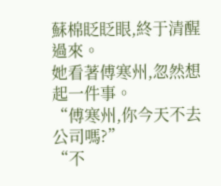蘇棉眨眨眼,終于清醒過來。
她看著傅寒州,忽然想起一件事。
“傅寒州,你今天不去公司嗎?”
“不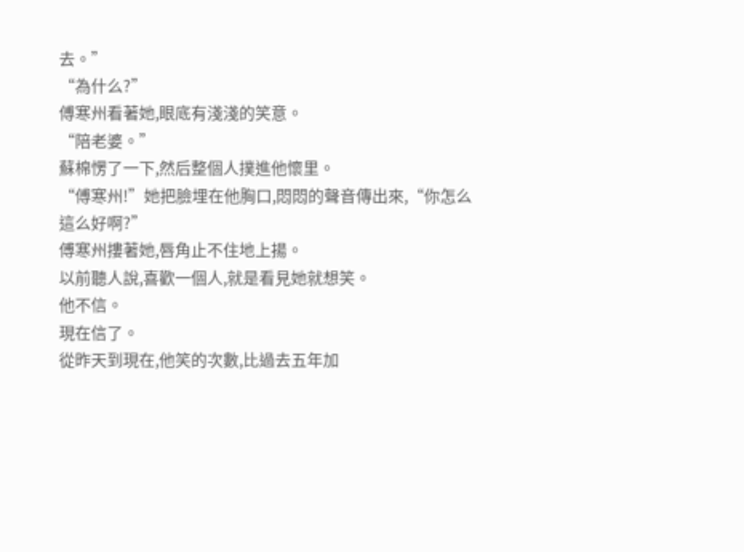去。”
“為什么?”
傅寒州看著她,眼底有淺淺的笑意。
“陪老婆。”
蘇棉愣了一下,然后整個人撲進他懷里。
“傅寒州!”她把臉埋在他胸口,悶悶的聲音傳出來,“你怎么這么好啊?”
傅寒州摟著她,唇角止不住地上揚。
以前聽人說,喜歡一個人,就是看見她就想笑。
他不信。
現在信了。
從昨天到現在,他笑的次數,比過去五年加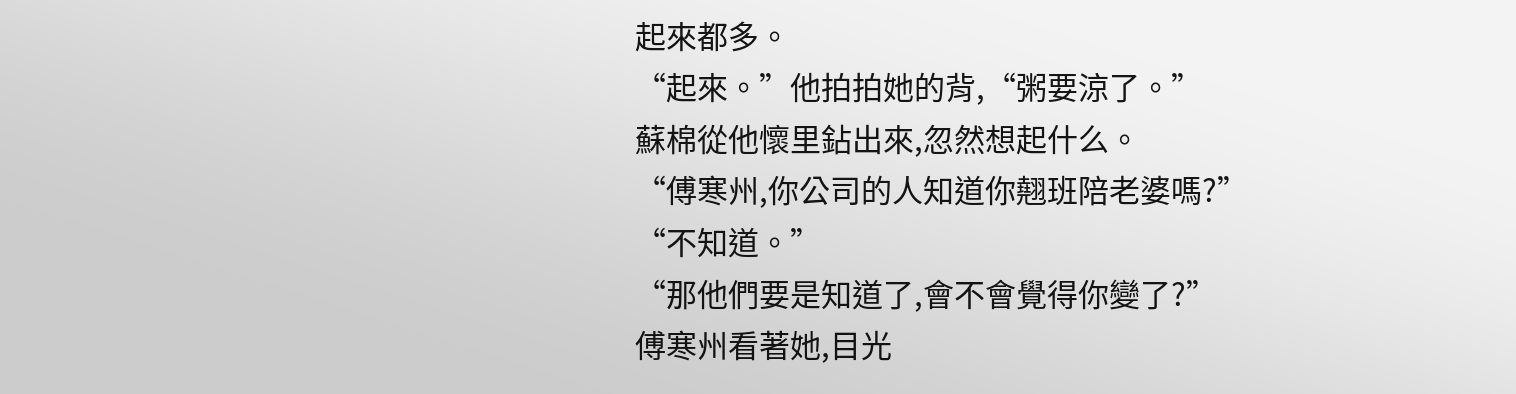起來都多。
“起來。”他拍拍她的背,“粥要涼了。”
蘇棉從他懷里鉆出來,忽然想起什么。
“傅寒州,你公司的人知道你翹班陪老婆嗎?”
“不知道。”
“那他們要是知道了,會不會覺得你變了?”
傅寒州看著她,目光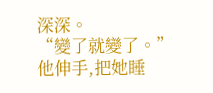深深。
“變了就變了。”
他伸手,把她睡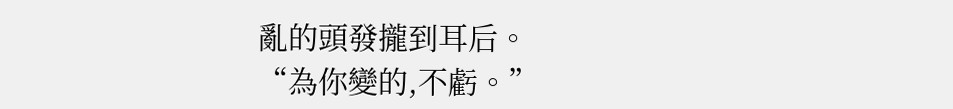亂的頭發攏到耳后。
“為你變的,不虧。”